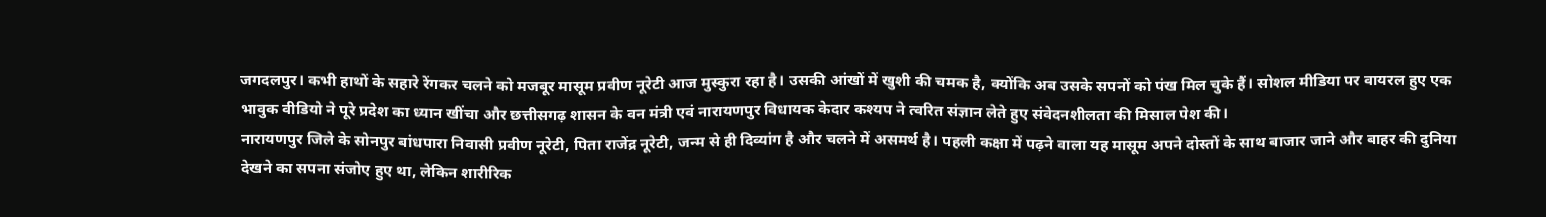जगदलपुर। कभी हाथों के सहारे रेंगकर चलने को मजबूर मासूम प्रवीण नूरेटी आज मुस्कुरा रहा है। उसकी आंखों में खुशी की चमक है, क्योंकि अब उसके सपनों को पंख मिल चुके हैं। सोशल मीडिया पर वायरल हुए एक भावुक वीडियो ने पूरे प्रदेश का ध्यान खींचा और छत्तीसगढ़ शासन के वन मंत्री एवं नारायणपुर विधायक केदार कश्यप ने त्वरित संज्ञान लेते हुए संवेदनशीलता की मिसाल पेश की।
नारायणपुर जिले के सोनपुर बांधपारा निवासी प्रवीण नूरेटी, पिता राजेंद्र नूरेटी, जन्म से ही दिव्यांग है और चलने में असमर्थ है। पहली कक्षा में पढ़ने वाला यह मासूम अपने दोस्तों के साथ बाजार जाने और बाहर की दुनिया देखने का सपना संजोए हुए था, लेकिन शारीरिक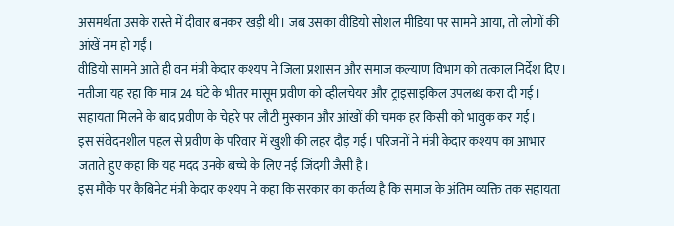असमर्थता उसके रास्ते में दीवार बनकर खड़ी थी। जब उसका वीडियो सोशल मीडिया पर सामने आया, तो लोगों की आंखें नम हो गईं।
वीडियो सामने आते ही वन मंत्री केदार कश्यप ने जिला प्रशासन और समाज कल्याण विभाग को तत्काल निर्देश दिए। नतीजा यह रहा कि मात्र 24 घंटे के भीतर मासूम प्रवीण को व्हीलचेयर और ट्राइसाइकिल उपलब्ध करा दी गई। सहायता मिलने के बाद प्रवीण के चेहरे पर लौटी मुस्कान और आंखों की चमक हर किसी को भावुक कर गई।
इस संवेदनशील पहल से प्रवीण के परिवार में खुशी की लहर दौड़ गई। परिजनों ने मंत्री केदार कश्यप का आभार जताते हुए कहा कि यह मदद उनके बच्चे के लिए नई जिंदगी जैसी है।
इस मौके पर कैबिनेट मंत्री केदार कश्यप ने कहा कि सरकार का कर्तव्य है कि समाज के अंतिम व्यक्ति तक सहायता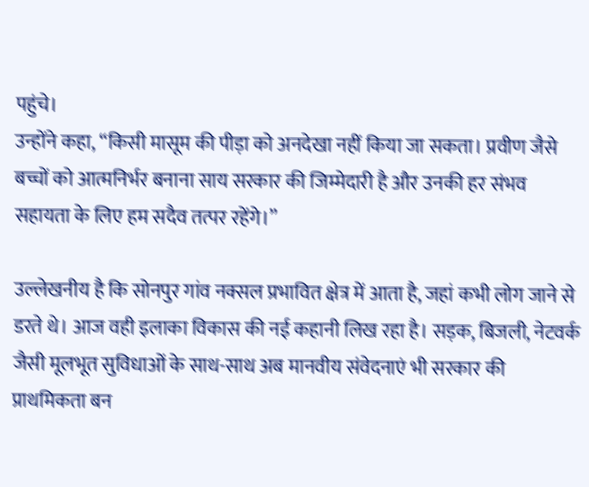पहुंचे।
उन्होंने कहा, “किसी मासूम की पीड़ा को अनदेखा नहीं किया जा सकता। प्रवीण जैसे बच्चों को आत्मनिर्भर बनाना साय सरकार की जिम्मेदारी है और उनकी हर संभव सहायता के लिए हम सदैव तत्पर रहेंगे।”

उल्लेखनीय है कि सोनपुर गांव नक्सल प्रभावित क्षेत्र में आता है, जहां कभी लोग जाने से डरते थे। आज वही इलाका विकास की नई कहानी लिख रहा है। सड़क, बिजली, नेटवर्क जैसी मूलभूत सुविधाओं के साथ-साथ अब मानवीय संवेदनाएं भी सरकार की प्राथमिकता बन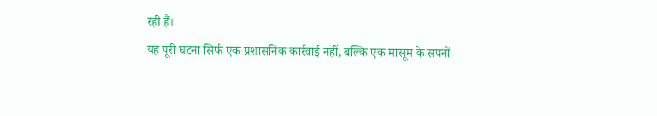रही हैं।
यह पूरी घटना सिर्फ एक प्रशासनिक कार्रवाई नहीं, बल्कि एक मासूम के सपनों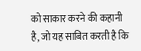को साकार करने की कहानी है, जो यह साबित करती है कि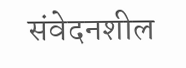संवेदनशील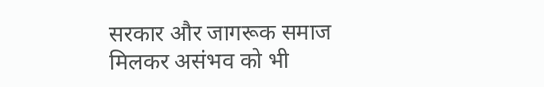सरकार और जागरूक समाज मिलकर असंभव को भी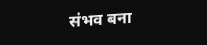संभव बना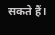सकते हैं।